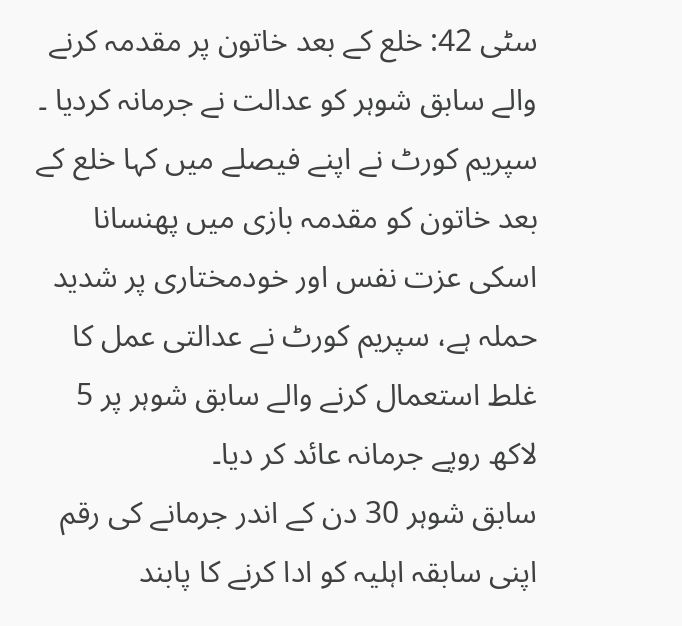سٹی 42: خلع کے بعد خاتون پر مقدمہ کرنے والے سابق شوہر کو عدالت نے جرمانہ کردیا ۔
سپریم کورٹ نے اپنے فیصلے میں کہا خلع کے بعد خاتون کو مقدمہ بازی میں پھنسانا اسکی عزت نفس اور خودمختاری پر شدید حملہ ہے، سپریم کورٹ نے عدالتی عمل کا غلط استعمال کرنے والے سابق شوہر پر 5 لاکھ روپے جرمانہ عائد کر دیا۔
سابق شوہر 30 دن کے اندر جرمانے کی رقم اپنی سابقہ اہلیہ کو ادا کرنے کا پابند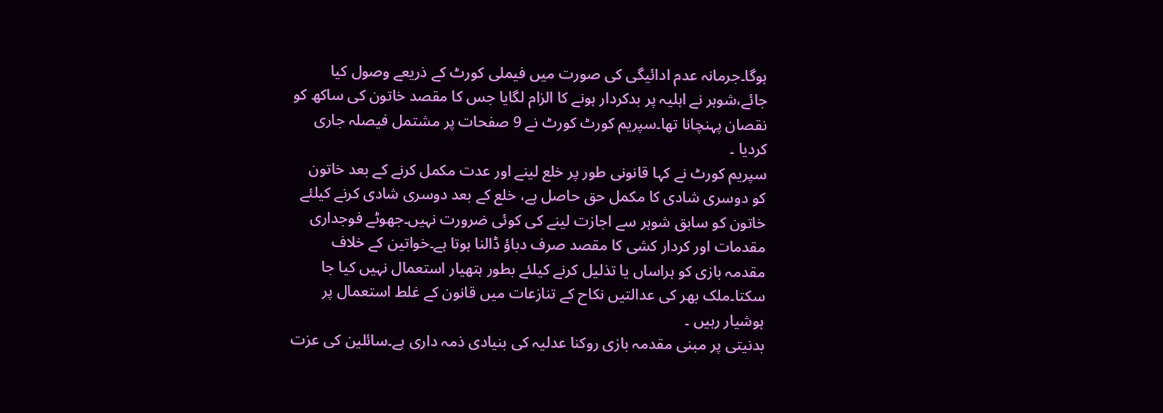ہوگا۔جرمانہ عدم ادائیگی کی صورت میں فیملی کورٹ کے ذریعے وصول کیا جائے،شوہر نے اہلیہ پر بدکردار ہونے کا الزام لگایا جس کا مقصد خاتون کی ساکھ کو نقصان پہنچانا تھا۔سپریم کورٹ کورٹ نے 9 صفحات پر مشتمل فیصلہ جاری کردیا ۔
سپریم کورٹ نے کہا قانونی طور پر خلع لینے اور عدت مکمل کرنے کے بعد خاتون کو دوسری شادی کا مکمل حق حاصل ہے، خلع کے بعد دوسری شادی کرنے کیلئے خاتون کو سابق شوہر سے اجازت لینے کی کوئی ضرورت نہیں۔جھوٹے فوجداری مقدمات اور کردار کشی کا مقصد صرف دباؤ ڈالنا ہوتا ہے۔خواتین کے خلاف مقدمہ بازی کو ہراساں یا تذلیل کرنے کیلئے بطور ہتھیار استعمال نہیں کیا جا سکتا۔ملک بھر کی عدالتیں نکاح کے تنازعات میں قانون کے غلط استعمال پر ہوشیار رہیں ۔
بدنیتی پر مبنی مقدمہ بازی روکنا عدلیہ کی بنیادی ذمہ داری ہے۔سائلین کی عزت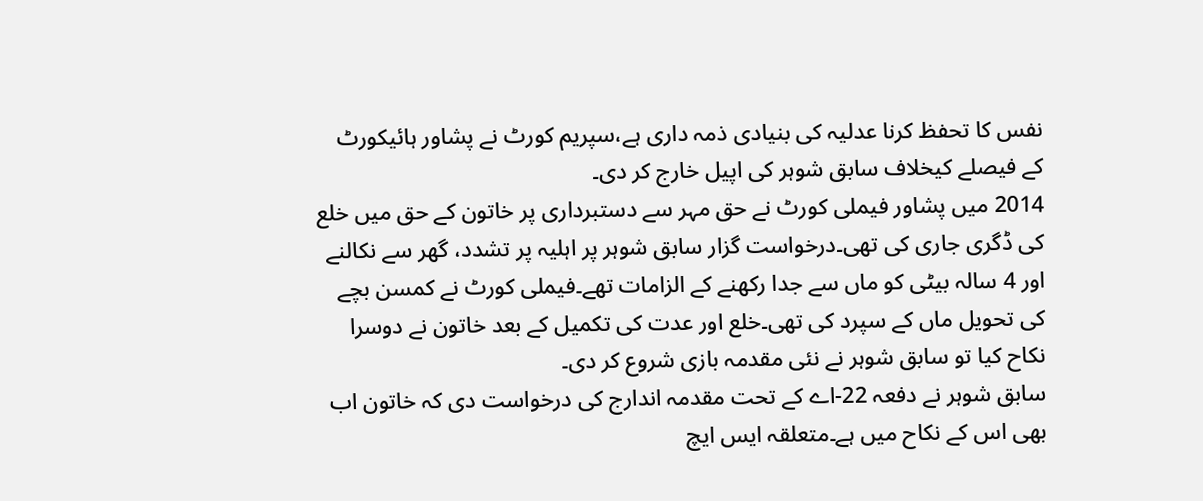نفس کا تحفظ کرنا عدلیہ کی بنیادی ذمہ داری ہے،سپریم کورٹ نے پشاور ہائیکورٹ کے فیصلے کیخلاف سابق شوہر کی اپیل خارج کر دی۔
2014 میں پشاور فیملی کورٹ نے حق مہر سے دستبرداری پر خاتون کے حق میں خلع کی ڈگری جاری کی تھی۔درخواست گزار سابق شوہر پر اہلیہ پر تشدد، گھر سے نکالنے اور 4 سالہ بیٹی کو ماں سے جدا رکھنے کے الزامات تھے۔فیملی کورٹ نے کمسن بچے کی تحویل ماں کے سپرد کی تھی۔خلع اور عدت کی تکمیل کے بعد خاتون نے دوسرا نکاح کیا تو سابق شوہر نے نئی مقدمہ بازی شروع کر دی۔
سابق شوہر نے دفعہ 22-اے کے تحت مقدمہ اندارج کی درخواست دی کہ خاتون اب بھی اس کے نکاح میں ہے۔متعلقہ ایس ایچ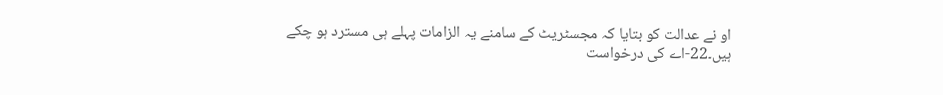او نے عدالت کو بتایا کہ مجسٹریٹ کے سامنے یہ الزامات پہلے ہی مسترد ہو چکے ہیں۔22-اے کی درخواست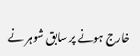خارج ہونے پر سابق شوہر نے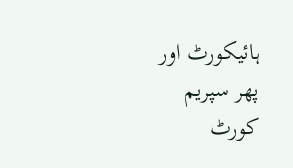ہائیکورٹ اور پھر سپریم کورٹ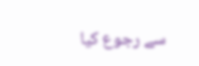سے رجوع کیا